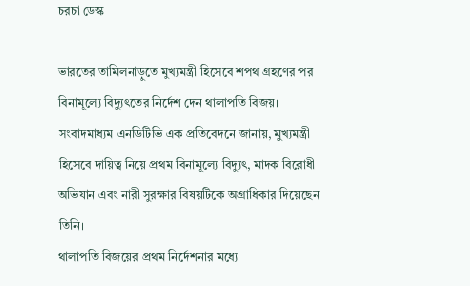চরচা ডেস্ক

ভারতের তামিলনাড়ুতে মুখ্যমন্ত্রী হিসেবে শপথ গ্রহণের পর বিনামূল্যে বিদ্যুৎতের নির্দেশ দেন থালাপতি বিজয়। সংবাদমাধ্যম এনডিটিভি এক প্রতিবেদনে জানায়, মুখ্যমন্ত্রী হিসেবে দায়িত্ব নিয়ে প্রথম বিনামূল্যে বিদ্যুৎ, মাদক বিরোধী অভিযান এবং নারী সুরক্ষার বিষয়টিকে অগ্রাধিকার দিয়েছেন তিনি।
থালাপতি বিজয়ের প্রথম নির্দেশনার মধ্যে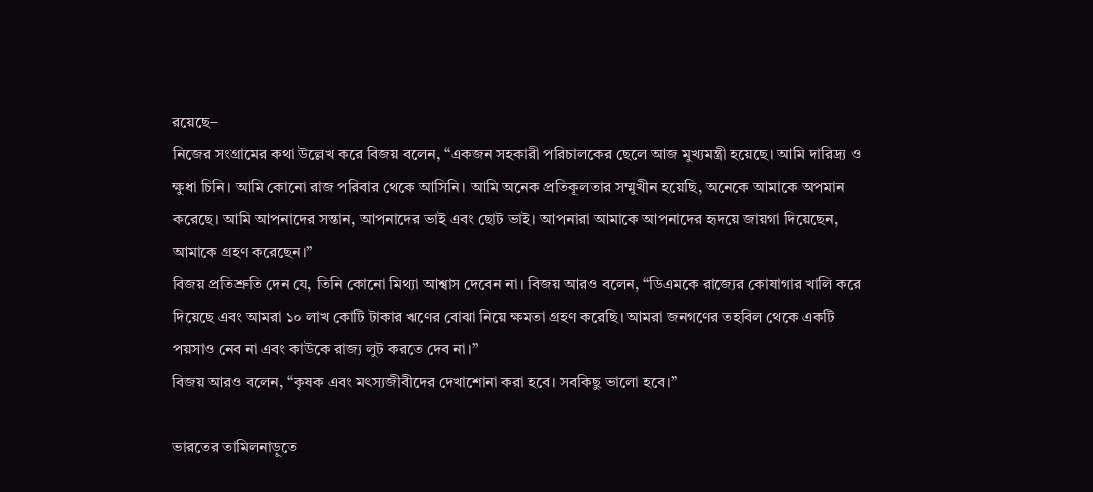রয়েছে–
নিজের সংগ্রামের কথা উল্লেখ করে বিজয় বলেন, “একজন সহকারী পরিচালকের ছেলে আজ মুখ্যমন্ত্রী হয়েছে। আমি দারিদ্র্য ও ক্ষুধা চিনি। আমি কোনো রাজ পরিবার থেকে আসিনি। আমি অনেক প্রতিকূলতার সম্মুখীন হয়েছি, অনেকে আমাকে অপমান করেছে। আমি আপনাদের সন্তান, আপনাদের ভাই এবং ছোট ভাই। আপনারা আমাকে আপনাদের হৃদয়ে জায়গা দিয়েছেন, আমাকে গ্রহণ করেছেন।”
বিজয় প্রতিশ্রুতি দেন যে, তিনি কোনো মিথ্যা আশ্বাস দেবেন না। বিজয় আরও বলেন, “ডিএমকে রাজ্যের কোষাগার খালি করে দিয়েছে এবং আমরা ১০ লাখ কোটি টাকার ঋণের বোঝা নিয়ে ক্ষমতা গ্রহণ করেছি। আমরা জনগণের তহবিল থেকে একটি পয়সাও নেব না এবং কাউকে রাজ্য লুট করতে দেব না।”
বিজয় আরও বলেন, “কৃষক এবং মৎস্যজীবীদের দেখাশোনা করা হবে। সবকিছু ভালো হবে।”

ভারতের তামিলনাড়ুতে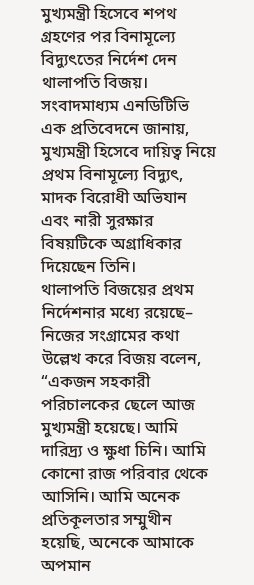মুখ্যমন্ত্রী হিসেবে শপথ গ্রহণের পর বিনামূল্যে বিদ্যুৎতের নির্দেশ দেন থালাপতি বিজয়। সংবাদমাধ্যম এনডিটিভি এক প্রতিবেদনে জানায়, মুখ্যমন্ত্রী হিসেবে দায়িত্ব নিয়ে প্রথম বিনামূল্যে বিদ্যুৎ, মাদক বিরোধী অভিযান এবং নারী সুরক্ষার বিষয়টিকে অগ্রাধিকার দিয়েছেন তিনি।
থালাপতি বিজয়ের প্রথম নির্দেশনার মধ্যে রয়েছে–
নিজের সংগ্রামের কথা উল্লেখ করে বিজয় বলেন, “একজন সহকারী পরিচালকের ছেলে আজ মুখ্যমন্ত্রী হয়েছে। আমি দারিদ্র্য ও ক্ষুধা চিনি। আমি কোনো রাজ পরিবার থেকে আসিনি। আমি অনেক প্রতিকূলতার সম্মুখীন হয়েছি, অনেকে আমাকে অপমান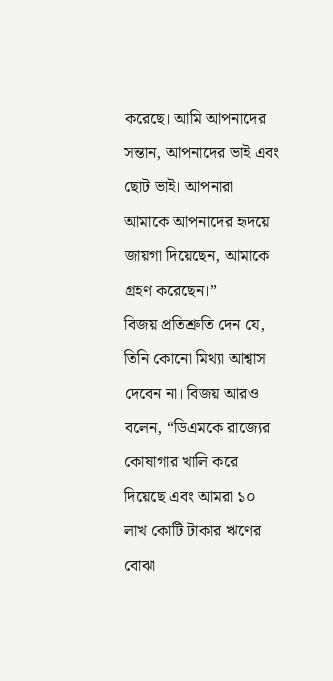করেছে। আমি আপনাদের সন্তান, আপনাদের ভাই এবং ছোট ভাই। আপনারা আমাকে আপনাদের হৃদয়ে জায়গা দিয়েছেন, আমাকে গ্রহণ করেছেন।”
বিজয় প্রতিশ্রুতি দেন যে, তিনি কোনো মিথ্যা আশ্বাস দেবেন না। বিজয় আরও বলেন, “ডিএমকে রাজ্যের কোষাগার খালি করে দিয়েছে এবং আমরা ১০ লাখ কোটি টাকার ঋণের বোঝা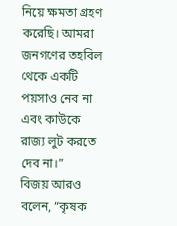নিয়ে ক্ষমতা গ্রহণ করেছি। আমরা জনগণের তহবিল থেকে একটি পয়সাও নেব না এবং কাউকে রাজ্য লুট করতে দেব না।”
বিজয় আরও বলেন, “কৃষক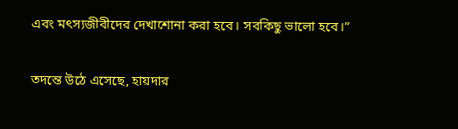এবং মৎস্যজীবীদের দেখাশোনা করা হবে। সবকিছু ভালো হবে।”

তদন্তে উঠে এসেছে, হায়দার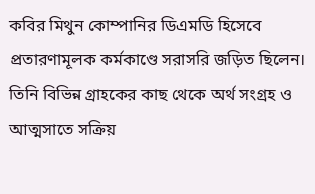কবির মিথুন কোম্পানির ডিএমডি হিসেবে প্রতারণামূলক কর্মকাণ্ডে সরাসরি জড়িত ছিলেন। তিনি বিভিন্ন গ্রাহকের কাছ থেকে অর্থ সংগ্রহ ও আত্মসাতে সক্রিয়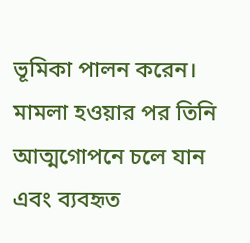ভূমিকা পালন করেন। মামলা হওয়ার পর তিনি আত্মগোপনে চলে যান এবং ব্যবহৃত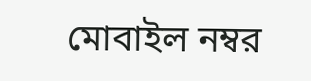মোবাইল নম্বর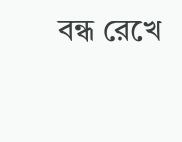বন্ধ রেখে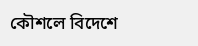কৌশলে বিদেশে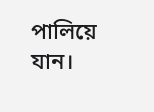পালিয়ে যান।